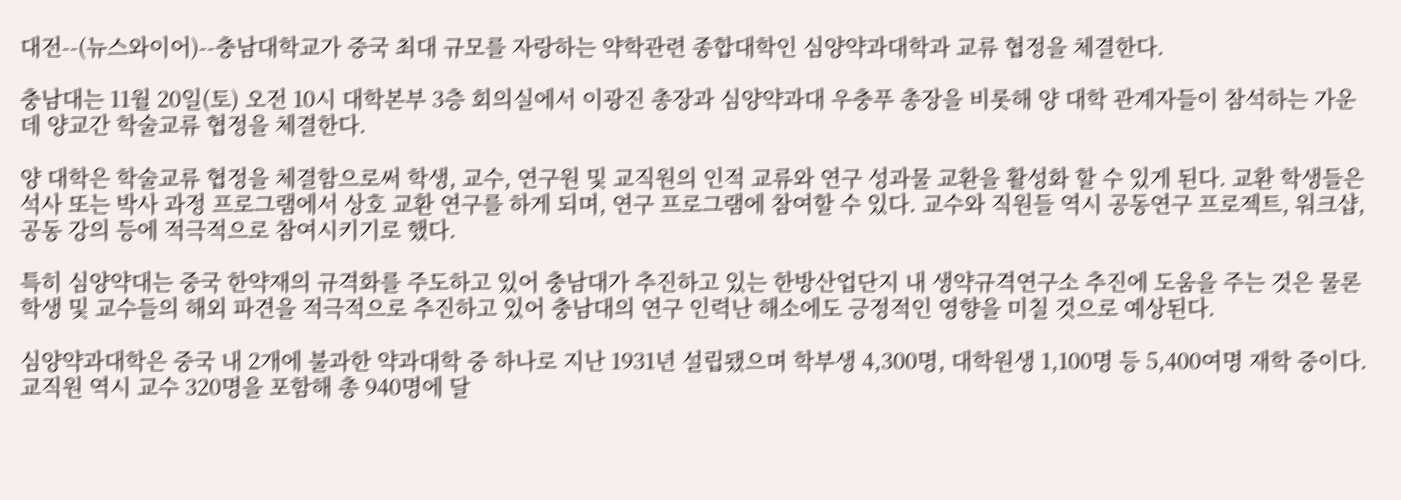대전--(뉴스와이어)--충남대학교가 중국 최대 규모를 자랑하는 약학관련 종합대학인 심양약과대학과 교류 협정을 체결한다.

충남대는 11월 20일(토) 오전 10시 대학본부 3층 회의실에서 이광진 총장과 심양약과대 우충푸 총장을 비롯해 양 대학 관계자들이 참석하는 가운데 양교간 학술교류 협정을 체결한다.

양 대학은 학술교류 협정을 체결함으로써 학생, 교수, 연구원 및 교직원의 인적 교류와 연구 성과물 교환을 활성화 할 수 있게 된다. 교환 학생들은 석사 또는 박사 과정 프로그램에서 상호 교환 연구를 하게 되며, 연구 프로그램에 참여할 수 있다. 교수와 직원들 역시 공동연구 프로젝트, 워크샵, 공동 강의 등에 적극적으로 참여시키기로 했다.

특히 심양약대는 중국 한약재의 규격화를 주도하고 있어 충남대가 추진하고 있는 한방산업단지 내 생약규격연구소 추진에 도움을 주는 것은 물론 학생 및 교수들의 해외 파견을 적극적으로 추진하고 있어 충남대의 연구 인력난 해소에도 긍정적인 영향을 미칠 것으로 예상된다.

심양약과대학은 중국 내 2개에 불과한 약과대학 중 하나로 지난 1931년 설립됐으며 학부생 4,300명, 대학원생 1,100명 등 5,400여명 재학 중이다. 교직원 역시 교수 320명을 포함해 총 940명에 달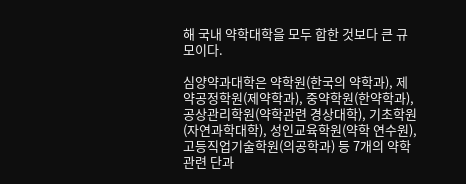해 국내 약학대학을 모두 합한 것보다 큰 규모이다.

심양약과대학은 약학원(한국의 약학과), 제약공정학원(제약학과), 중약학원(한약학과), 공상관리학원(약학관련 경상대학), 기초학원(자연과학대학), 성인교육학원(약학 연수원), 고등직업기술학원(의공학과) 등 7개의 약학 관련 단과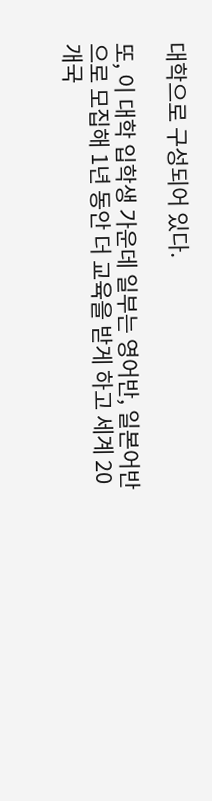대학으로 구성되어 있다.

또, 이 대학 입학생 가운데 일부는 영어반, 일본어반으로 모집해 1년 동안 더 교육을 받게 하고 세계 20개국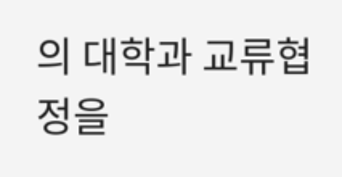의 대학과 교류협정을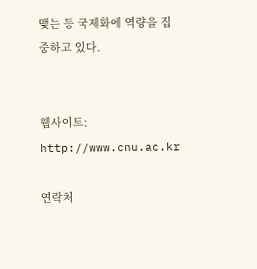맺는 등 국제화에 역량을 집중하고 있다.


웹사이트: http://www.cnu.ac.kr

연락처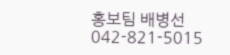홍보팀 배병선 042-821-5015